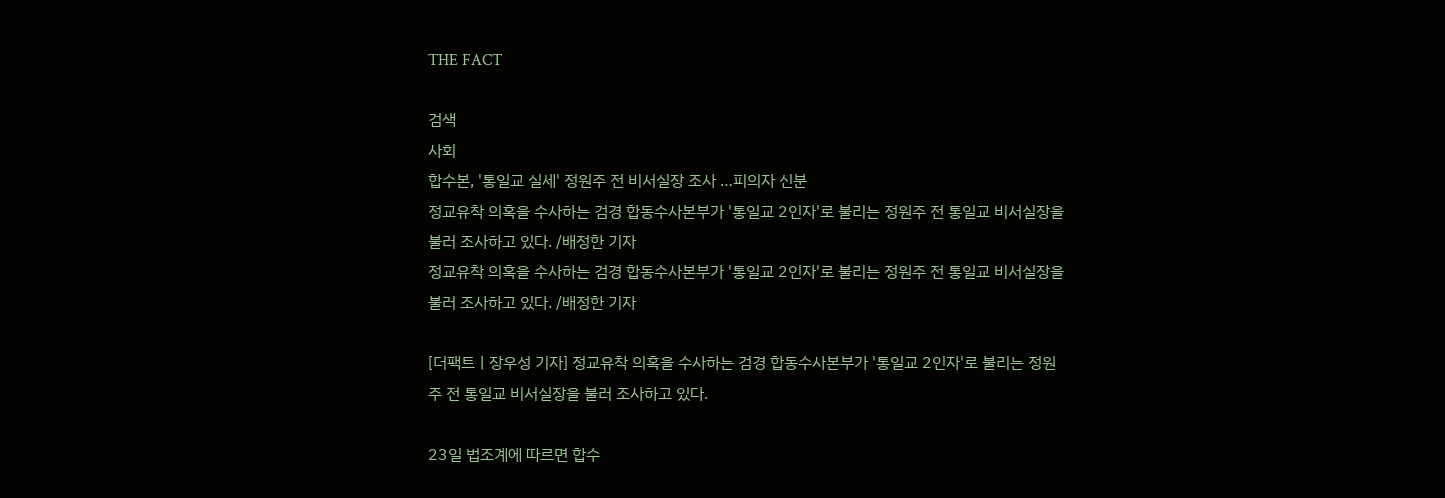THE FACT

검색
사회
합수본, '통일교 실세' 정원주 전 비서실장 조사 …피의자 신분
정교유착 의혹을 수사하는 검경 합동수사본부가 '통일교 2인자'로 불리는 정원주 전 통일교 비서실장을 불러 조사하고 있다. /배정한 기자
정교유착 의혹을 수사하는 검경 합동수사본부가 '통일교 2인자'로 불리는 정원주 전 통일교 비서실장을 불러 조사하고 있다. /배정한 기자

[더팩트ㅣ장우성 기자] 정교유착 의혹을 수사하는 검경 합동수사본부가 '통일교 2인자'로 불리는 정원주 전 통일교 비서실장을 불러 조사하고 있다.

23일 법조계에 따르면 합수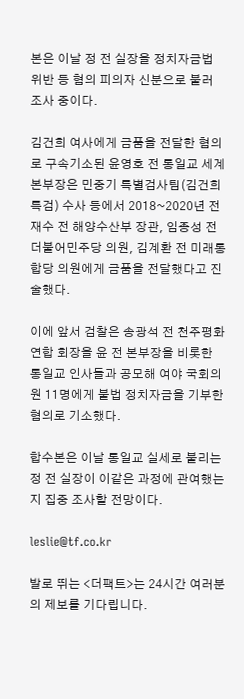본은 이날 정 전 실장을 정치자금법 위반 등 혐의 피의자 신분으로 불러 조사 중이다.

김건희 여사에게 금품을 전달한 혐의로 구속기소된 윤영호 전 통일교 세계본부장은 민중기 특별검사팀(김건희 특검) 수사 등에서 2018~2020년 전재수 전 해양수산부 장관, 임종성 전 더불어민주당 의원, 김계환 전 미래통합당 의원에게 금품을 전달했다고 진술했다.

이에 앞서 검찰은 송광석 전 천주평화연합 회장을 윤 전 본부장을 비롯한 통일교 인사들과 공모해 여야 국회의원 11명에게 불법 정치자금을 기부한 혐의로 기소했다.

합수본은 이날 통일교 실세로 불리는 정 전 실장이 이같은 과정에 관여했는지 집중 조사할 전망이다.

leslie@tf.co.kr

발로 뛰는 <더팩트>는 24시간 여러분의 제보를 기다립니다.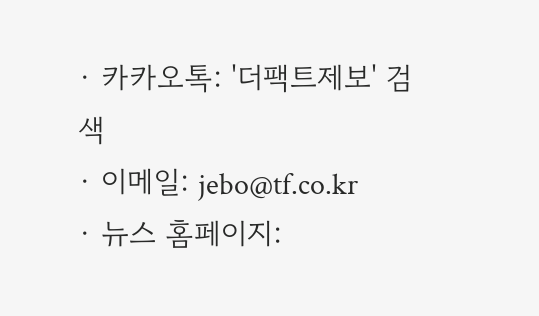· 카카오톡: '더팩트제보' 검색
· 이메일: jebo@tf.co.kr
· 뉴스 홈페이지: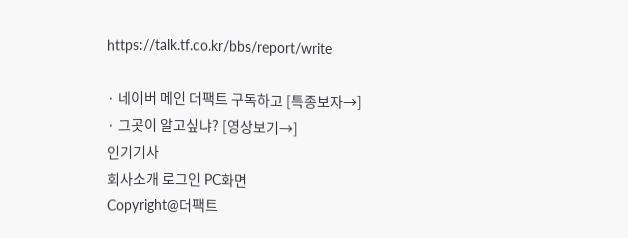https://talk.tf.co.kr/bbs/report/write

· 네이버 메인 더팩트 구독하고 [특종보자→]
· 그곳이 알고싶냐? [영상보기→]
인기기사
회사소개 로그인 PC화면
Copyright@더팩트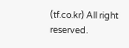(tf.co.kr) All right reserved.